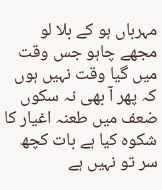مہرباں ہو کے بلا لو مجھے چاہو جس وقت میں گیا وقت نہیں ہوں کہ پھر آ بھی نہ سکوں ضعف میں طعنہ اغیار کا شکوہ کیا ہے بات کچھ سر تو نہیں ہے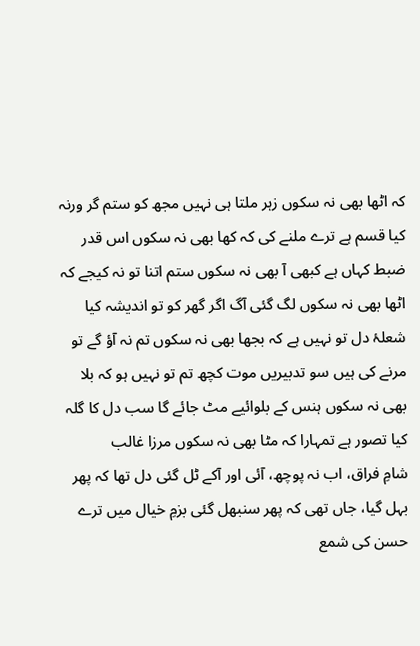کہ اٹھا بھی نہ سکوں زہر ملتا ہی نہیں مجھ کو ستم گر ورنہ کیا قسم ہے ترے ملنے کی کہ کھا بھی نہ سکوں اس قدر ضبط کہاں ہے کبھی آ بھی نہ سکوں ستم اتنا تو نہ کیجے کہ اٹھا بھی نہ سکوں لگ گئی آگ اگر گھر کو تو اندیشہ کیا شعلۂ دل تو نہیں ہے کہ بجھا بھی نہ سکوں تم نہ آؤ گے تو مرنے کی ہیں سو تدبیریں موت کچھ تم تو نہیں ہو کہ بلا بھی نہ سکوں ہنس کے بلوائیے مٹ جائے گا سب دل کا گلہ کیا تصور ہے تمہارا کہ مٹا بھی نہ سکوں مرزا غالب
شامِ فراق، اب نہ پوچھ، آئی اور آکے ٹل گئی دل تھا کہ پھر بہل گیا، جاں تھی کہ پھر سنبھل گئی بزمِ خیال میں ترے حسن کی شمع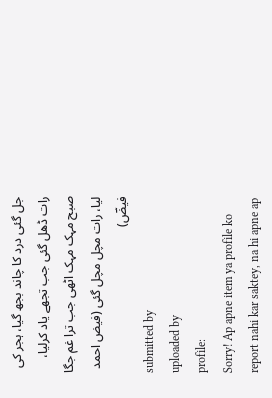جل گئی درد کا چاند بجھ گیا، ہجر کی رات ڈھل گئی جب تجھے یاد کرلیا، صبح مہک مہک اٹھی جب ترا غم جگا لیا، رات مچل مچل گئی (فیض احمد فیضؔ)
submitted by
uploaded by
profile:
Sorry! Ap apne item ya profile ko report nahi kar saktey, na hi apne ap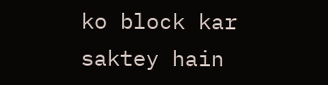ko block kar saktey hain